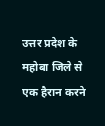उत्तर प्रदेश के महोबा जिले से एक हैरान करने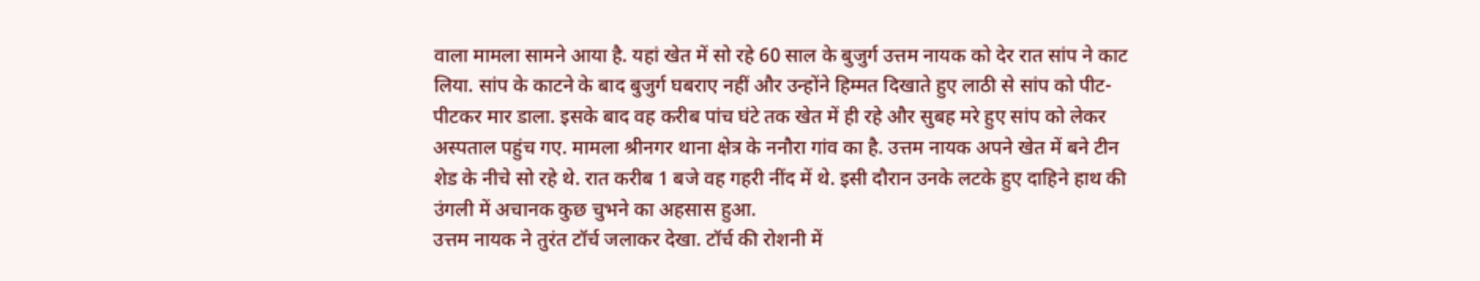वाला मामला सामने आया है. यहां खेत में सो रहे 60 साल के बुजुर्ग उत्तम नायक को देर रात सांप ने काट लिया. सांप के काटने के बाद बुजुर्ग घबराए नहीं और उन्होंने हिम्मत दिखाते हुए लाठी से सांप को पीट-पीटकर मार डाला. इसके बाद वह करीब पांच घंटे तक खेत में ही रहे और सुबह मरे हुए सांप को लेकर अस्पताल पहुंच गए. मामला श्रीनगर थाना क्षेत्र के ननौरा गांव का है. उत्तम नायक अपने खेत में बने टीन शेड के नीचे सो रहे थे. रात करीब 1 बजे वह गहरी नींद में थे. इसी दौरान उनके लटके हुए दाहिने हाथ की उंगली में अचानक कुछ चुभने का अहसास हुआ.
उत्तम नायक ने तुरंत टॉर्च जलाकर देखा. टॉर्च की रोशनी में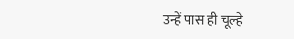उन्हें पास ही चूल्हे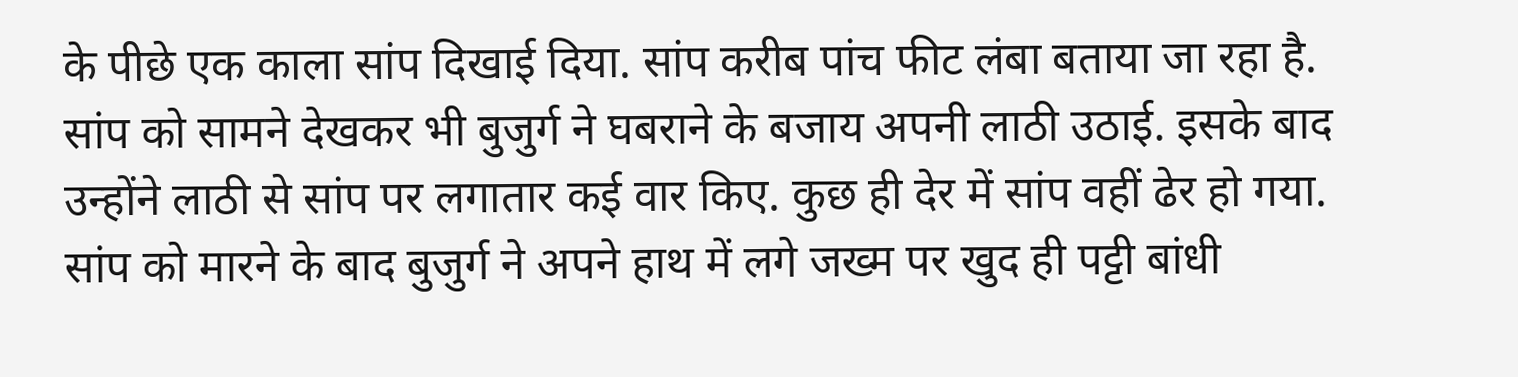के पीछे एक काला सांप दिखाई दिया. सांप करीब पांच फीट लंबा बताया जा रहा है. सांप को सामने देखकर भी बुजुर्ग ने घबराने के बजाय अपनी लाठी उठाई. इसके बाद उन्होंने लाठी से सांप पर लगातार कई वार किए. कुछ ही देर में सांप वहीं ढेर हो गया. सांप को मारने के बाद बुजुर्ग ने अपने हाथ में लगे जख्म पर खुद ही पट्टी बांधी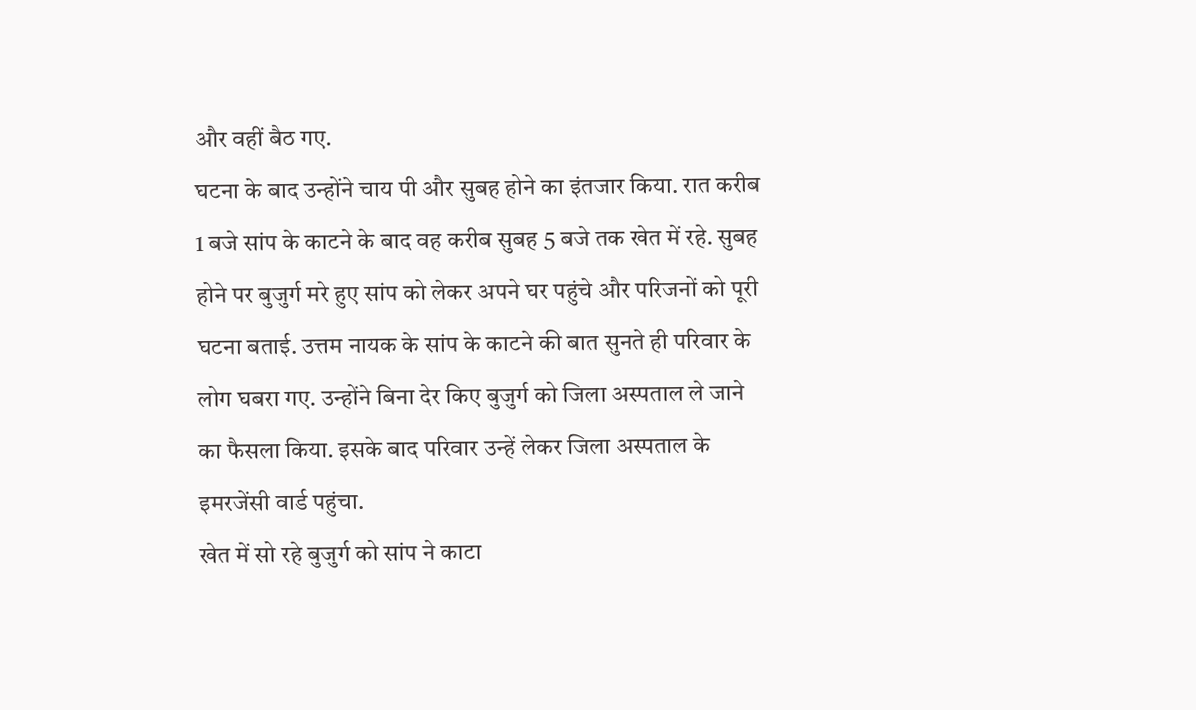और वहीं बैठ गए.
घटना के बाद उन्होंने चाय पी और सुबह होने का इंतजार किया. रात करीब 1 बजे सांप के काटने के बाद वह करीब सुबह 5 बजे तक खेत में रहे. सुबह होने पर बुजुर्ग मरे हुए सांप को लेकर अपने घर पहुंचे और परिजनों को पूरी घटना बताई. उत्तम नायक के सांप के काटने की बात सुनते ही परिवार के लोग घबरा गए. उन्होंने बिना देर किए बुजुर्ग को जिला अस्पताल ले जाने का फैसला किया. इसके बाद परिवार उन्हें लेकर जिला अस्पताल के इमरजेंसी वार्ड पहुंचा.
खेत में सो रहे बुजुर्ग को सांप ने काटा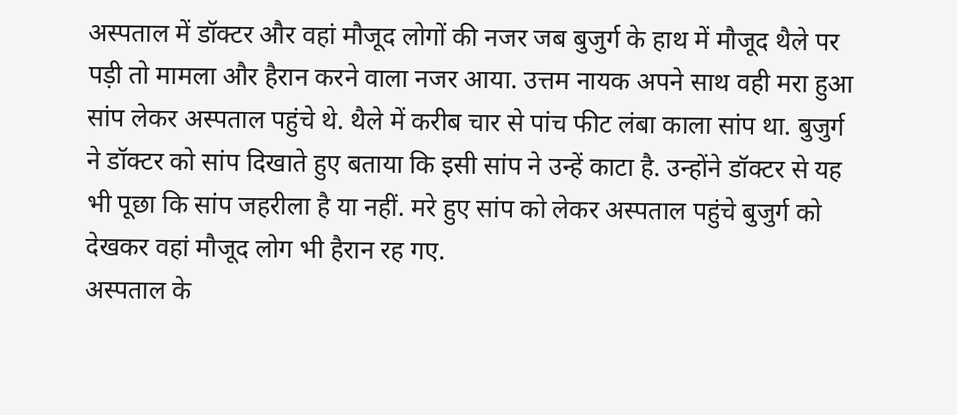अस्पताल में डॉक्टर और वहां मौजूद लोगों की नजर जब बुजुर्ग के हाथ में मौजूद थैले पर पड़ी तो मामला और हैरान करने वाला नजर आया. उत्तम नायक अपने साथ वही मरा हुआ सांप लेकर अस्पताल पहुंचे थे. थैले में करीब चार से पांच फीट लंबा काला सांप था. बुजुर्ग ने डॉक्टर को सांप दिखाते हुए बताया कि इसी सांप ने उन्हें काटा है. उन्होंने डॉक्टर से यह भी पूछा कि सांप जहरीला है या नहीं. मरे हुए सांप को लेकर अस्पताल पहुंचे बुजुर्ग को देखकर वहां मौजूद लोग भी हैरान रह गए.
अस्पताल के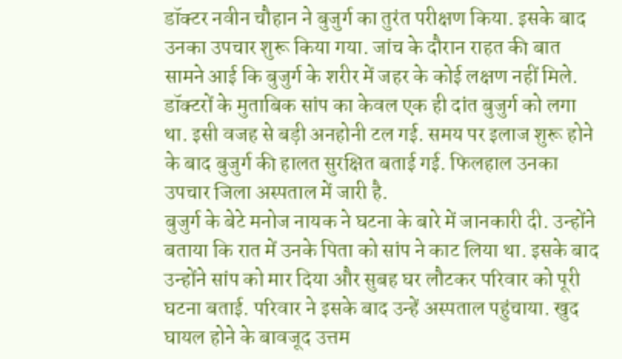डॉक्टर नवीन चौहान ने बुजुर्ग का तुरंत परीक्षण किया. इसके बाद उनका उपचार शुरू किया गया. जांच के दौरान राहत की बात सामने आई कि बुजुर्ग के शरीर में जहर के कोई लक्षण नहीं मिले. डॉक्टरों के मुताबिक सांप का केवल एक ही दांत बुजुर्ग को लगा था. इसी वजह से बड़ी अनहोनी टल गई. समय पर इलाज शुरू होने के बाद बुजुर्ग की हालत सुरक्षित बताई गई. फिलहाल उनका उपचार जिला अस्पताल में जारी है.
बुजुर्ग के बेटे मनोज नायक ने घटना के बारे में जानकारी दी. उन्होंने बताया कि रात में उनके पिता को सांप ने काट लिया था. इसके बाद उन्होंने सांप को मार दिया और सुबह घर लौटकर परिवार को पूरी घटना बताई. परिवार ने इसके बाद उन्हें अस्पताल पहुंचाया. खुद घायल होने के बावजूद उत्तम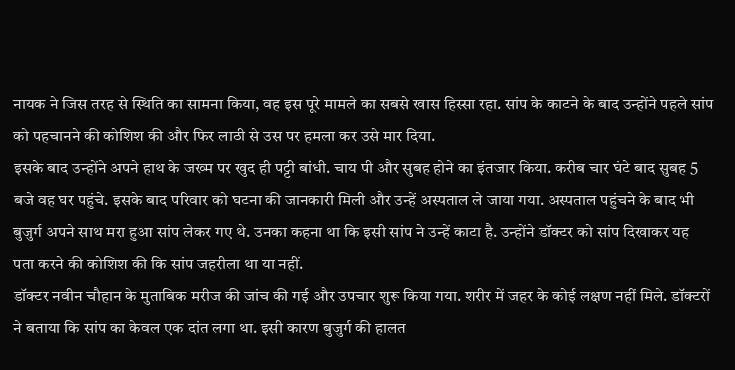नायक ने जिस तरह से स्थिति का सामना किया, वह इस पूरे मामले का सबसे खास हिस्सा रहा. सांप के काटने के बाद उन्होंने पहले सांप को पहचानने की कोशिश की और फिर लाठी से उस पर हमला कर उसे मार दिया.
इसके बाद उन्होंने अपने हाथ के जख्म पर खुद ही पट्टी बांधी. चाय पी और सुबह होने का इंतजार किया. करीब चार घंटे बाद सुबह 5 बजे वह घर पहुंचे. इसके बाद परिवार को घटना की जानकारी मिली और उन्हें अस्पताल ले जाया गया. अस्पताल पहुंचने के बाद भी बुजुर्ग अपने साथ मरा हुआ सांप लेकर गए थे. उनका कहना था कि इसी सांप ने उन्हें काटा है. उन्होंने डॉक्टर को सांप दिखाकर यह पता करने की कोशिश की कि सांप जहरीला था या नहीं.
डॉक्टर नवीन चौहान के मुताबिक मरीज की जांच की गई और उपचार शुरू किया गया. शरीर में जहर के कोई लक्षण नहीं मिले. डॉक्टरों ने बताया कि सांप का केवल एक दांत लगा था. इसी कारण बुजुर्ग की हालत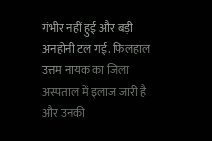गंभीर नहीं हुई और बड़ी अनहोनी टल गई. फिलहाल उत्तम नायक का जिला अस्पताल में इलाज जारी है और उनकी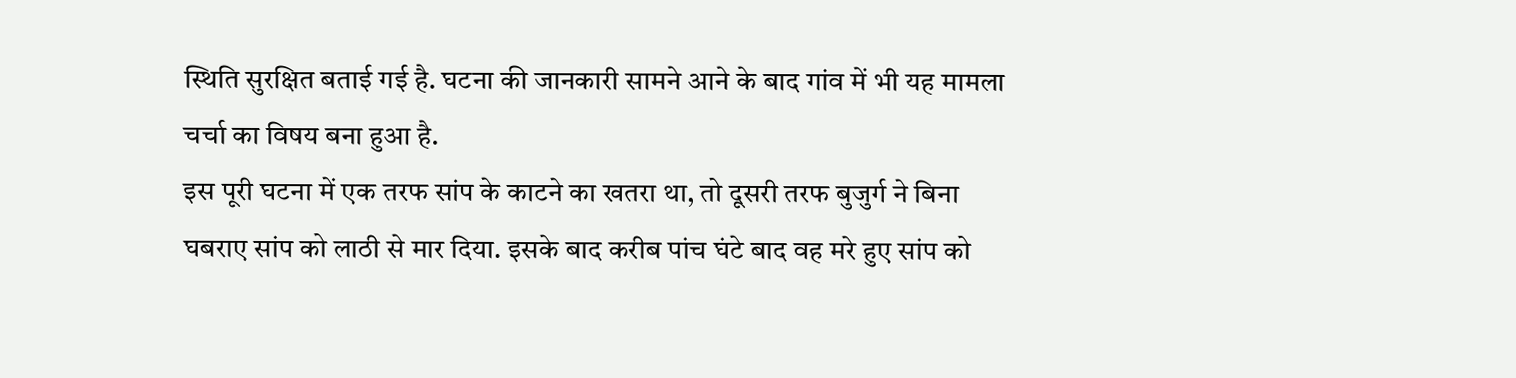स्थिति सुरक्षित बताई गई है. घटना की जानकारी सामने आने के बाद गांव में भी यह मामला चर्चा का विषय बना हुआ है.
इस पूरी घटना में एक तरफ सांप के काटने का खतरा था, तो दूसरी तरफ बुजुर्ग ने बिना घबराए सांप को लाठी से मार दिया. इसके बाद करीब पांच घंटे बाद वह मरे हुए सांप को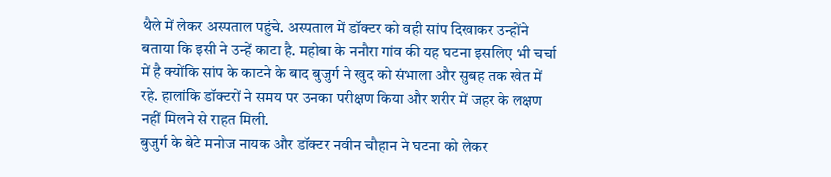थैले में लेकर अस्पताल पहुंचे. अस्पताल में डॉक्टर को वही सांप दिखाकर उन्होंने बताया कि इसी ने उन्हें काटा है. महोबा के ननौरा गांव की यह घटना इसलिए भी चर्चा में है क्योंकि सांप के काटने के बाद बुजुर्ग ने खुद को संभाला और सुबह तक खेत में रहे. हालांकि डॉक्टरों ने समय पर उनका परीक्षण किया और शरीर में जहर के लक्षण नहीं मिलने से राहत मिली.
बुजुर्ग के बेटे मनोज नायक और डॉक्टर नवीन चौहान ने घटना को लेकर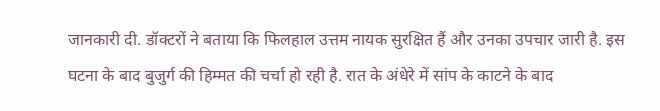जानकारी दी. डॉक्टरों ने बताया कि फिलहाल उत्तम नायक सुरक्षित हैं और उनका उपचार जारी है. इस घटना के बाद बुजुर्ग की हिम्मत की चर्चा हो रही है. रात के अंधेरे में सांप के काटने के बाद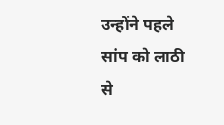उन्होंने पहले सांप को लाठी से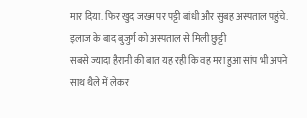मार दिया. फिर खुद जख्म पर पट्टी बांधी और सुबह अस्पताल पहुंचे.
इलाज के बाद बुजुर्ग को अस्पताल से मिली छुट्टी
सबसे ज्यादा हैरानी की बात यह रही कि वह मरा हुआ सांप भी अपने साथ थैले में लेकर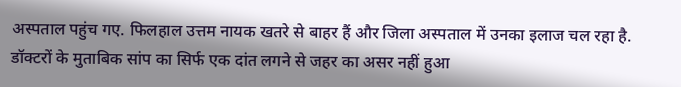अस्पताल पहुंच गए. फिलहाल उत्तम नायक खतरे से बाहर हैं और जिला अस्पताल में उनका इलाज चल रहा है. डॉक्टरों के मुताबिक सांप का सिर्फ एक दांत लगने से जहर का असर नहीं हुआ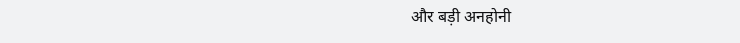और बड़ी अनहोनी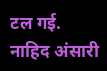टल गई.
नाहिद अंसारी